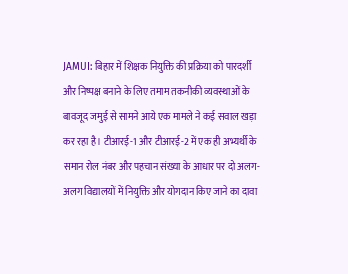JAMUI: बिहार में शिक्षक नियुक्ति की प्रक्रिया को पारदर्शी और निष्पक्ष बनाने के लिए तमाम तकनीकी व्यवस्थाओं के बावजूद जमुई से सामने आये एक मामले ने कई सवाल खड़ा कर रहा है। टीआरई-1 और टीआरई-2 में एक ही अभ्यर्थी के समान रोल नंबर और पहचान संख्या के आधार पर दो अलग-अलग विद्यालयों में नियुक्ति और योगदान किए जाने का दावा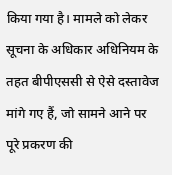किया गया है। मामले को लेकर सूचना के अधिकार अधिनियम के तहत बीपीएससी से ऐसे दस्तावेज मांगे गए हैं, जो सामने आने पर पूरे प्रकरण की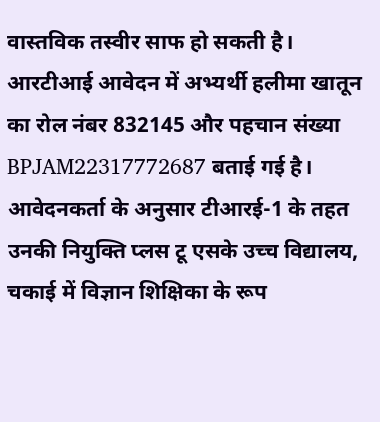वास्तविक तस्वीर साफ हो सकती है।
आरटीआई आवेदन में अभ्यर्थी हलीमा खातून का रोल नंबर 832145 और पहचान संख्या BPJAM22317772687 बताई गई है। आवेदनकर्ता के अनुसार टीआरई-1 के तहत उनकी नियुक्ति प्लस टू एसके उच्च विद्यालय, चकाई में विज्ञान शिक्षिका के रूप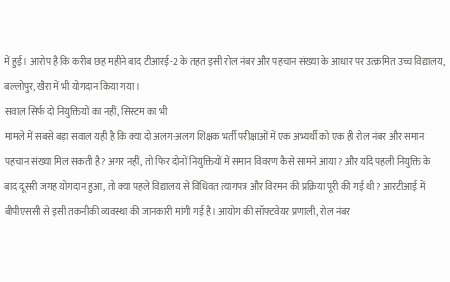में हुई। आरोप है कि करीब छह महीने बाद टीआरई-2 के तहत इसी रोल नंबर और पहचान संख्या के आधार पर उत्क्रमित उच्च विद्यालय, बल्लोपुर, खैरा में भी योगदान किया गया।
सवाल सिर्फ दो नियुक्तियों का नहीं, सिस्टम का भी
मामले में सबसे बड़ा सवाल यही है कि क्या दो अलग-अलग शिक्षक भर्ती परीक्षाओं में एक अभ्यर्थी को एक ही रोल नंबर और समान पहचान संख्या मिल सकती है? अगर नहीं, तो फिर दोनों नियुक्तियों में समान विवरण कैसे सामने आया? और यदि पहली नियुक्ति के बाद दूसरी जगह योगदान हुआ, तो क्या पहले विद्यालय से विधिवत त्यागपत्र और विरमन की प्रक्रिया पूरी की गई थी? आरटीआई में बीपीएससी से इसी तकनीकी व्यवस्था की जानकारी मांगी गई है। आयोग की सॉफ्टवेयर प्रणाली, रोल नंबर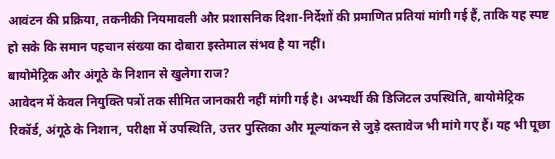आवंटन की प्रक्रिया, तकनीकी नियमावली और प्रशासनिक दिशा-निर्देशों की प्रमाणित प्रतियां मांगी गई हैं, ताकि यह स्पष्ट हो सके कि समान पहचान संख्या का दोबारा इस्तेमाल संभव है या नहीं।
बायोमेट्रिक और अंगूठे के निशान से खुलेगा राज?
आवेदन में केवल नियुक्ति पत्रों तक सीमित जानकारी नहीं मांगी गई है। अभ्यर्थी की डिजिटल उपस्थिति, बायोमेट्रिक रिकॉर्ड, अंगूठे के निशान, परीक्षा में उपस्थिति, उत्तर पुस्तिका और मूल्यांकन से जुड़े दस्तावेज भी मांगे गए हैं। यह भी पूछा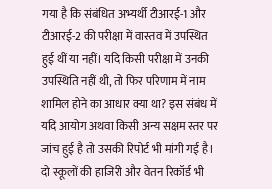गया है कि संबंधित अभ्यर्थी टीआरई-1 और टीआरई-2 की परीक्षा में वास्तव में उपस्थित हुई थीं या नहीं। यदि किसी परीक्षा में उनकी उपस्थिति नहीं थी, तो फिर परिणाम में नाम शामिल होने का आधार क्या था? इस संबंध में यदि आयोग अथवा किसी अन्य सक्षम स्तर पर जांच हुई है तो उसकी रिपोर्ट भी मांगी गई है।
दो स्कूलों की हाजिरी और वेतन रिकॉर्ड भी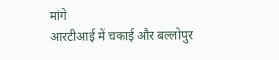मांगे
आरटीआई में चकाई और बल्लोपुर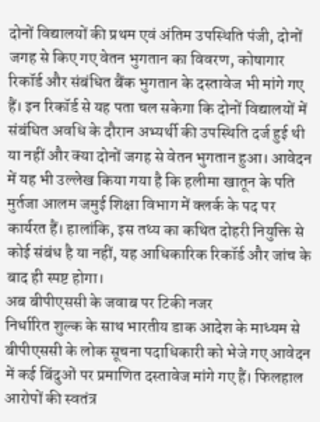दोनों विद्यालयों की प्रथम एवं अंतिम उपस्थिति पंजी, दोनों जगह से किए गए वेतन भुगतान का विवरण, कोषागार रिकॉर्ड और संबंधित बैंक भुगतान के दस्तावेज भी मांगे गए हैं। इन रिकॉर्ड से यह पता चल सकेगा कि दोनों विद्यालयों में संबंधित अवधि के दौरान अभ्यर्थी की उपस्थिति दर्ज हुई थी या नहीं और क्या दोनों जगह से वेतन भुगतान हुआ। आवेदन में यह भी उल्लेख किया गया है कि हलीमा खातून के पति मुर्तजा आलम जमुई शिक्षा विभाग में क्लर्क के पद पर कार्यरत हैं। हालांकि, इस तथ्य का कथित दोहरी नियुक्ति से कोई संबंध है या नहीं, यह आधिकारिक रिकॉर्ड और जांच के बाद ही स्पष्ट होगा।
अब बीपीएससी के जवाब पर टिकी नजर
निर्धारित शुल्क के साथ भारतीय डाक आदेश के माध्यम से बीपीएससी के लोक सूचना पदाधिकारी को भेजे गए आवेदन में कई बिंदुओं पर प्रमाणित दस्तावेज मांगे गए हैं। फिलहाल आरोपों की स्वतंत्र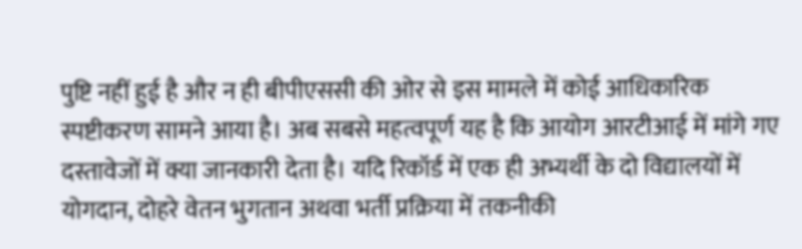पुष्टि नहीं हुई है और न ही बीपीएससी की ओर से इस मामले में कोई आधिकारिक स्पष्टीकरण सामने आया है। अब सबसे महत्वपूर्ण यह है कि आयोग आरटीआई में मांगे गए दस्तावेजों में क्या जानकारी देता है। यदि रिकॉर्ड में एक ही अभ्यर्थी के दो विद्यालयों में योगदान, दोहरे वेतन भुगतान अथवा भर्ती प्रक्रिया में तकनीकी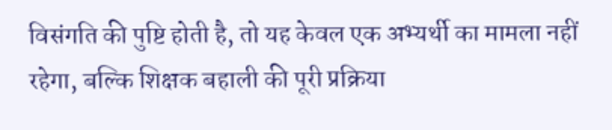विसंगति की पुष्टि होती है, तो यह केवल एक अभ्यर्थी का मामला नहीं रहेगा, बल्कि शिक्षक बहाली की पूरी प्रक्रिया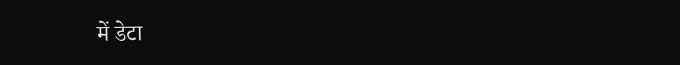में डेटा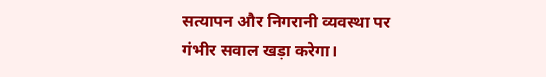सत्यापन और निगरानी व्यवस्था पर गंभीर सवाल खड़ा करेगा।